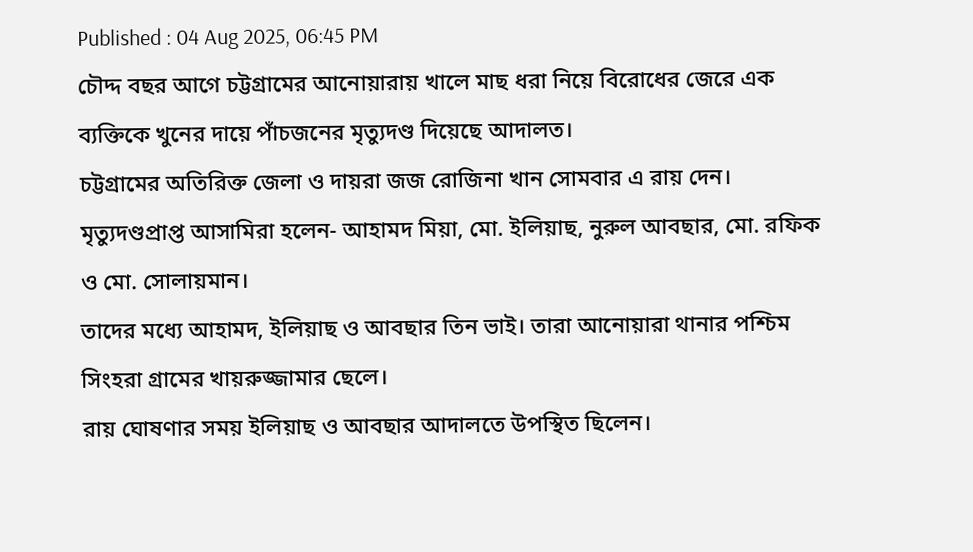Published : 04 Aug 2025, 06:45 PM
চৌদ্দ বছর আগে চট্টগ্রামের আনোয়ারায় খালে মাছ ধরা নিয়ে বিরোধের জেরে এক ব্যক্তিকে খুনের দায়ে পাঁচজনের মৃত্যুদণ্ড দিয়েছে আদালত।
চট্টগ্রামের অতিরিক্ত জেলা ও দায়রা জজ রোজিনা খান সোমবার এ রায় দেন।
মৃত্যুদণ্ডপ্রাপ্ত আসামিরা হলেন- আহামদ মিয়া, মো. ইলিয়াছ, নুরুল আবছার, মো. রফিক ও মো. সোলায়মান।
তাদের মধ্যে আহামদ, ইলিয়াছ ও আবছার তিন ভাই। তারা আনোয়ারা থানার পশ্চিম সিংহরা গ্রামের খায়রুজ্জামার ছেলে।
রায় ঘোষণার সময় ইলিয়াছ ও আবছার আদালতে উপস্থিত ছিলেন।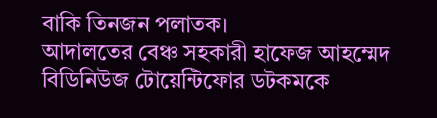বাকি তিনজন পলাতক।
আদালতের বেঞ্চ সহকারী হাফেজ আহম্মেদ বিডিনিউজ টোয়েন্টিফোর ডটকমকে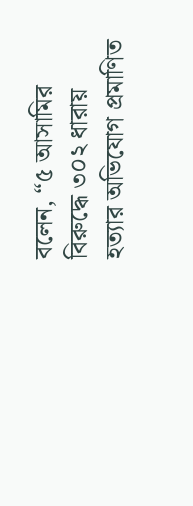বলেন, “৫ আসামির বিরুদ্ধে ৩০২ ধারায় হত্যার অভিযোগ প্রমাণিত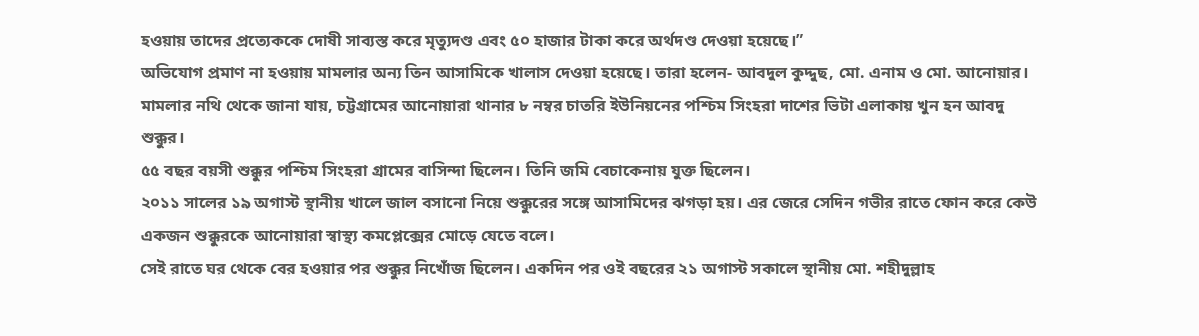হওয়ায় তাদের প্রত্যেককে দোষী সাব্যস্ত করে মৃত্যুদণ্ড এবং ৫০ হাজার টাকা করে অর্থদণ্ড দেওয়া হয়েছে।”
অভিযোগ প্রমাণ না হওয়ায় মামলার অন্য তিন আসামিকে খালাস দেওয়া হয়েছে। তারা হলেন- আবদুল কুদ্দুছ, মো. এনাম ও মো. আনোয়ার।
মামলার নথি থেকে জানা যায়, চট্টগ্রামের আনোয়ারা থানার ৮ নম্বর চাতরি ইউনিয়নের পশ্চিম সিংহরা দাশের ভিটা এলাকায় খুন হন আবদু শুক্কুর।
৫৫ বছর বয়সী শুক্কুর পশ্চিম সিংহরা গ্রামের বাসিন্দা ছিলেন। তিনি জমি বেচাকেনায় যুক্ত ছিলেন।
২০১১ সালের ১৯ অগাস্ট স্থানীয় খালে জাল বসানো নিয়ে শুক্কুরের সঙ্গে আসামিদের ঝগড়া হয়। এর জেরে সেদিন গভীর রাতে ফোন করে কেউ একজন শুক্কুরকে আনোয়ারা স্বাস্থ্য কমপ্লেক্সের মোড়ে যেতে বলে।
সেই রাতে ঘর থেকে বের হওয়ার পর শুক্কুর নিখোঁজ ছিলেন। একদিন পর ওই বছরের ২১ অগাস্ট সকালে স্থানীয় মো. শহীদুল্লাহ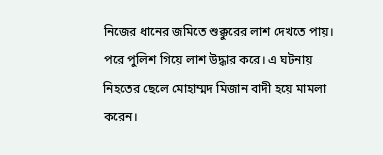নিজের ধানের জমিতে শুক্কুরের লাশ দেখতে পায়।
পরে পুলিশ গিয়ে লাশ উদ্ধার করে। এ ঘটনায় নিহতের ছেলে মোহাম্মদ মিজান বাদী হয়ে মামলা করেন।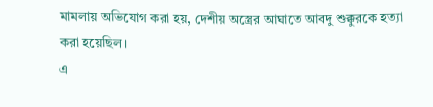মামলায় অভিযোগ করা হয়, দেশীয় অস্ত্রের আঘাতে আবদু শুক্কুরকে হত্যা করা হয়েছিল।
এ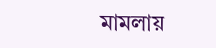মামলায়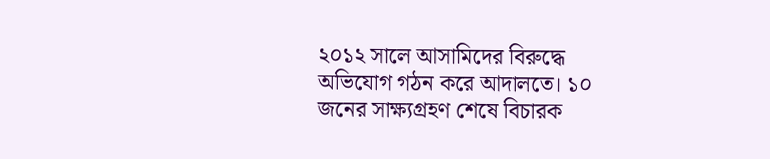২০১২ সালে আসামিদের বিরুদ্ধে অভিযোগ গঠন করে আদালতে। ১০ জনের সাক্ষ্যগ্রহণ শেষে বিচারক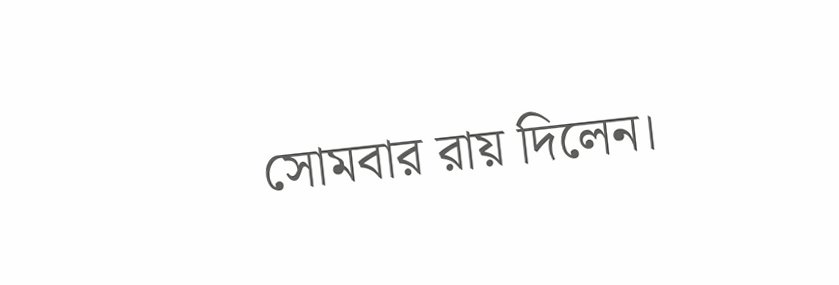সোমবার রায় দিলেন।